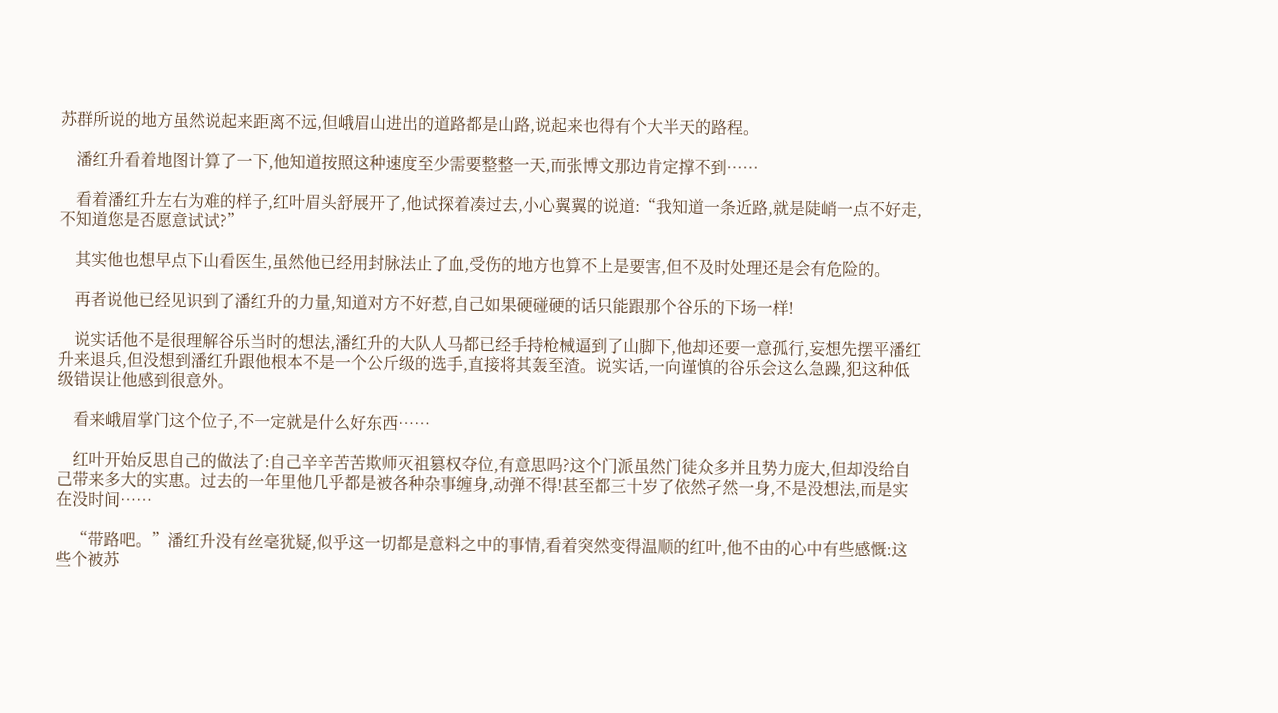苏群所说的地方虽然说起来距离不远,但峨眉山进出的道路都是山路,说起来也得有个大半天的路程。

    潘红升看着地图计算了一下,他知道按照这种速度至少需要整整一天,而张博文那边肯定撑不到……

    看着潘红升左右为难的样子,红叶眉头舒展开了,他试探着凑过去,小心翼翼的说道:“我知道一条近路,就是陡峭一点不好走,不知道您是否愿意试试?”

    其实他也想早点下山看医生,虽然他已经用封脉法止了血,受伤的地方也算不上是要害,但不及时处理还是会有危险的。

    再者说他已经见识到了潘红升的力量,知道对方不好惹,自己如果硬碰硬的话只能跟那个谷乐的下场一样!

    说实话他不是很理解谷乐当时的想法,潘红升的大队人马都已经手持枪械逼到了山脚下,他却还要一意孤行,妄想先摆平潘红升来退兵,但没想到潘红升跟他根本不是一个公斤级的选手,直接将其轰至渣。说实话,一向谨慎的谷乐会这么急躁,犯这种低级错误让他感到很意外。

    看来峨眉掌门这个位子,不一定就是什么好东西……

    红叶开始反思自己的做法了:自己辛辛苦苦欺师灭祖篡权夺位,有意思吗?这个门派虽然门徒众多并且势力庞大,但却没给自己带来多大的实惠。过去的一年里他几乎都是被各种杂事缠身,动弹不得!甚至都三十岁了依然孑然一身,不是没想法,而是实在没时间……

    “带路吧。”潘红升没有丝毫犹疑,似乎这一切都是意料之中的事情,看着突然变得温顺的红叶,他不由的心中有些感慨:这些个被苏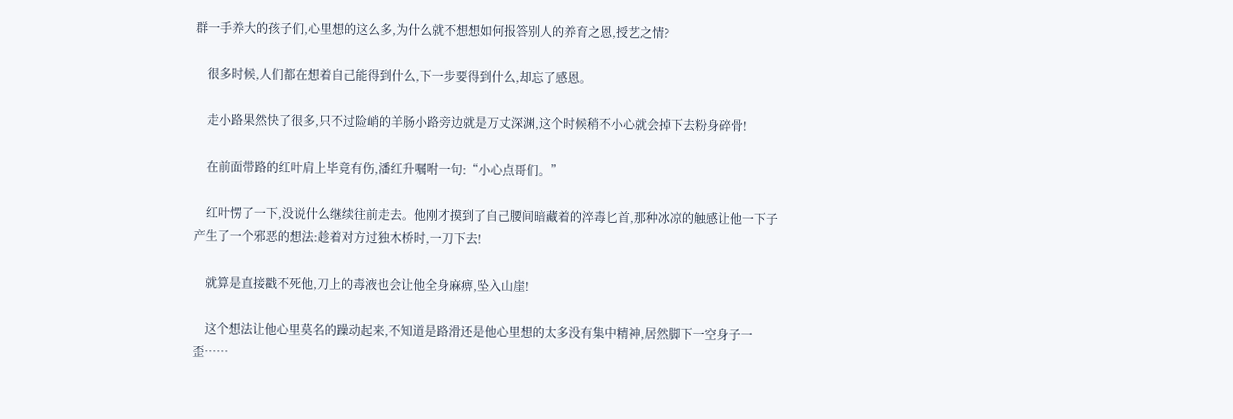群一手养大的孩子们,心里想的这么多,为什么就不想想如何报答别人的养育之恩,授艺之情?

    很多时候,人们都在想着自己能得到什么,下一步要得到什么,却忘了感恩。

    走小路果然快了很多,只不过险峭的羊肠小路旁边就是万丈深渊,这个时候稍不小心就会掉下去粉身碎骨!

    在前面带路的红叶肩上毕竟有伤,潘红升嘱咐一句:“小心点哥们。”

    红叶愣了一下,没说什么继续往前走去。他刚才摸到了自己腰间暗藏着的淬毒匕首,那种冰凉的触感让他一下子产生了一个邪恶的想法:趁着对方过独木桥时,一刀下去!

    就算是直接戳不死他,刀上的毒液也会让他全身麻痹,坠入山崖!

    这个想法让他心里莫名的躁动起来,不知道是路滑还是他心里想的太多没有集中精神,居然脚下一空身子一歪……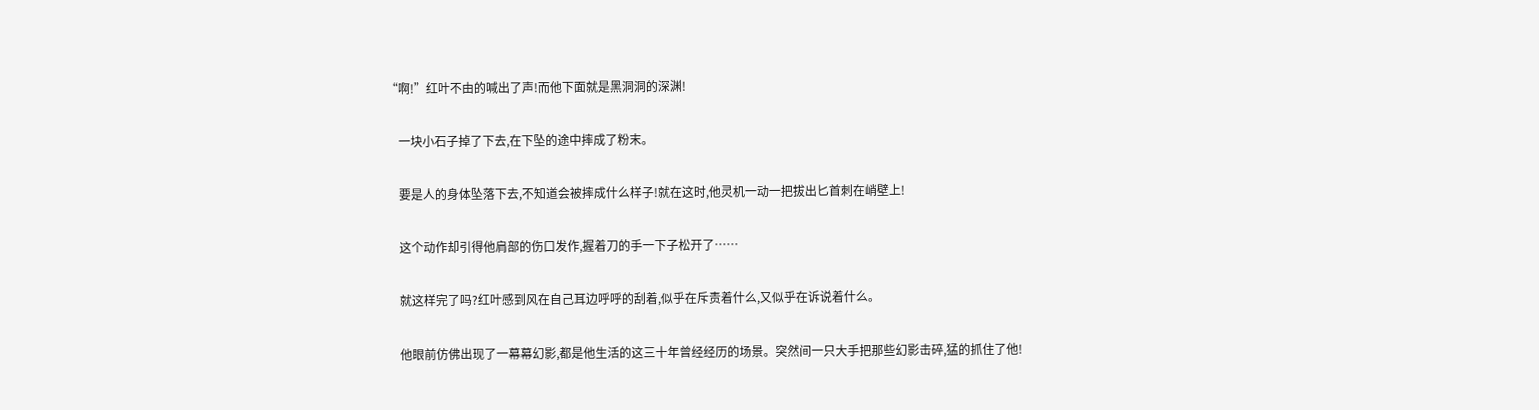“啊!”红叶不由的喊出了声!而他下面就是黑洞洞的深渊!

    一块小石子掉了下去,在下坠的途中摔成了粉末。

    要是人的身体坠落下去,不知道会被摔成什么样子!就在这时,他灵机一动一把拔出匕首刺在峭壁上!

    这个动作却引得他肩部的伤口发作,握着刀的手一下子松开了……

    就这样完了吗?红叶感到风在自己耳边呼呼的刮着,似乎在斥责着什么,又似乎在诉说着什么。

    他眼前仿佛出现了一幕幕幻影,都是他生活的这三十年曾经经历的场景。突然间一只大手把那些幻影击碎,猛的抓住了他!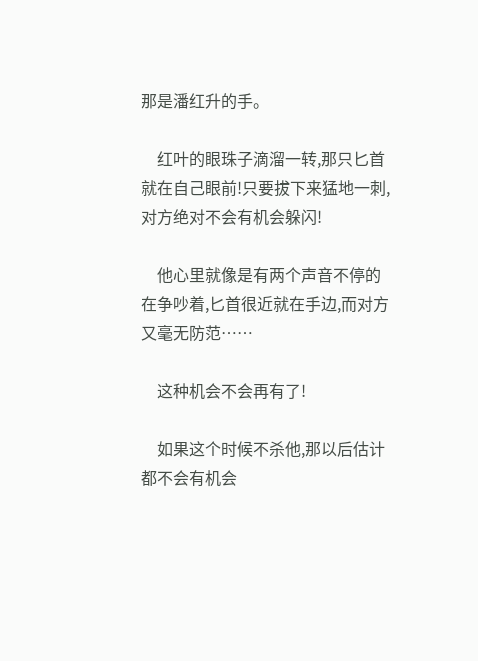那是潘红升的手。

    红叶的眼珠子滴溜一转,那只匕首就在自己眼前!只要拔下来猛地一刺,对方绝对不会有机会躲闪!

    他心里就像是有两个声音不停的在争吵着,匕首很近就在手边,而对方又毫无防范……

    这种机会不会再有了!

    如果这个时候不杀他,那以后估计都不会有机会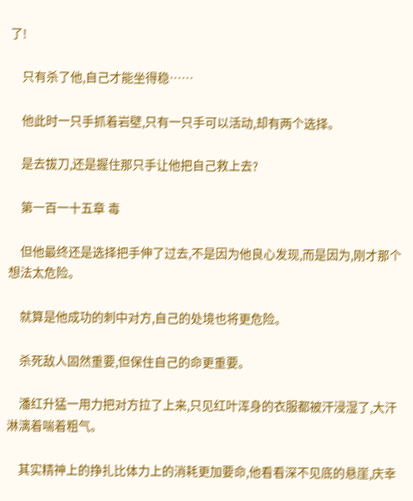了!

    只有杀了他,自己才能坐得稳……

    他此时一只手抓着岩壁,只有一只手可以活动,却有两个选择。

    是去拔刀,还是握住那只手让他把自己救上去?

    第一百一十五章 毒

    但他最终还是选择把手伸了过去,不是因为他良心发现,而是因为,刚才那个想法太危险。

    就算是他成功的刺中对方,自己的处境也将更危险。

    杀死敌人固然重要,但保住自己的命更重要。

    潘红升猛一用力把对方拉了上来,只见红叶浑身的衣服都被汗浸湿了,大汗淋漓着喘着粗气。

    其实精神上的挣扎比体力上的消耗更加要命,他看看深不见底的悬崖,庆幸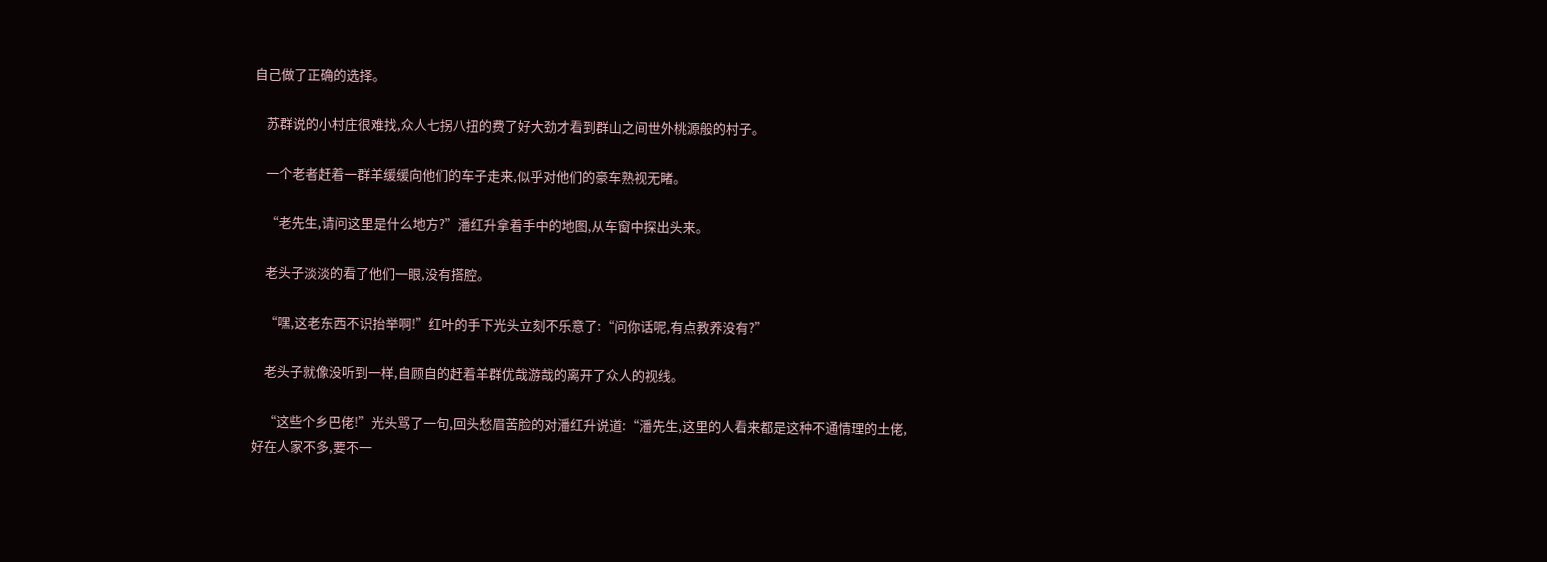自己做了正确的选择。

    苏群说的小村庄很难找,众人七拐八扭的费了好大劲才看到群山之间世外桃源般的村子。

    一个老者赶着一群羊缓缓向他们的车子走来,似乎对他们的豪车熟视无睹。

    “老先生,请问这里是什么地方?”潘红升拿着手中的地图,从车窗中探出头来。

    老头子淡淡的看了他们一眼,没有搭腔。

    “嘿,这老东西不识抬举啊!”红叶的手下光头立刻不乐意了:“问你话呢,有点教养没有?”

    老头子就像没听到一样,自顾自的赶着羊群优哉游哉的离开了众人的视线。

    “这些个乡巴佬!”光头骂了一句,回头愁眉苦脸的对潘红升说道:“潘先生,这里的人看来都是这种不通情理的土佬,好在人家不多,要不一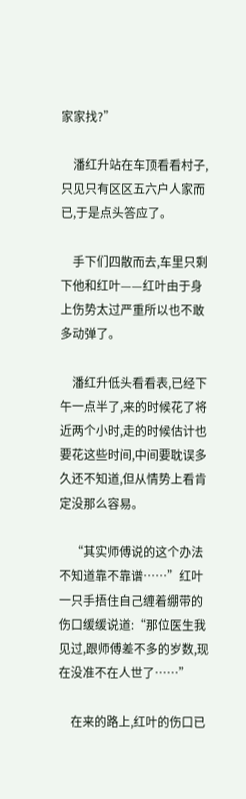家家找?”

    潘红升站在车顶看看村子,只见只有区区五六户人家而已,于是点头答应了。

    手下们四散而去,车里只剩下他和红叶——红叶由于身上伤势太过严重所以也不敢多动弹了。

    潘红升低头看看表,已经下午一点半了,来的时候花了将近两个小时,走的时候估计也要花这些时间,中间要耽误多久还不知道,但从情势上看肯定没那么容易。

    “其实师傅说的这个办法不知道靠不靠谱……”红叶一只手捂住自己缠着绷带的伤口缓缓说道:“那位医生我见过,跟师傅差不多的岁数,现在没准不在人世了……”

    在来的路上,红叶的伤口已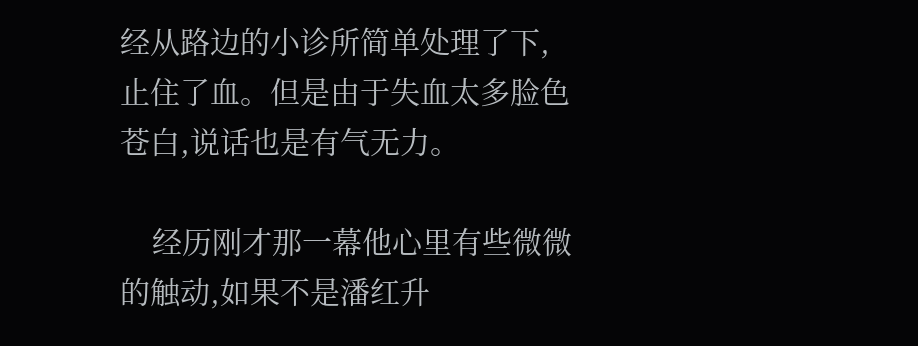经从路边的小诊所简单处理了下,止住了血。但是由于失血太多脸色苍白,说话也是有气无力。

    经历刚才那一幕他心里有些微微的触动,如果不是潘红升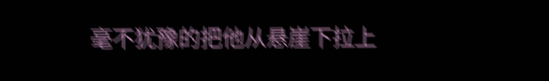毫不犹豫的把他从悬崖下拉上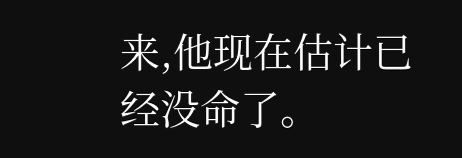来,他现在估计已经没命了。